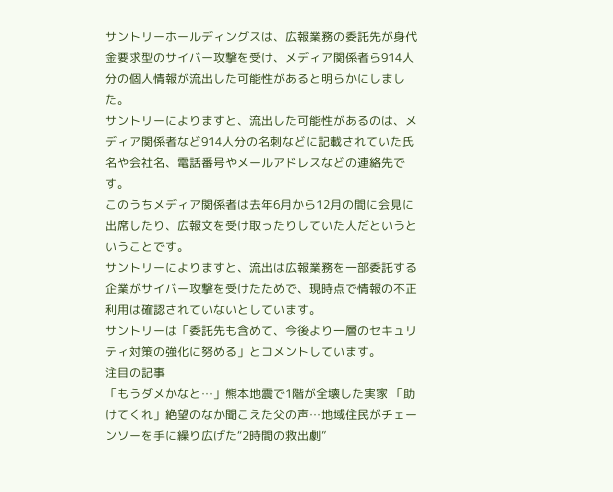サントリーホールディングスは、広報業務の委託先が身代金要求型のサイバー攻撃を受け、メディア関係者ら914人分の個人情報が流出した可能性があると明らかにしました。
サントリーによりますと、流出した可能性があるのは、メディア関係者など914人分の名刺などに記載されていた氏名や会社名、電話番号やメールアドレスなどの連絡先です。
このうちメディア関係者は去年6月から12月の間に会見に出席したり、広報文を受け取ったりしていた人だというということです。
サントリーによりますと、流出は広報業務を一部委託する企業がサイバー攻撃を受けたためで、現時点で情報の不正利用は確認されていないとしています。
サントリーは「委託先も含めて、今後より一層のセキュリティ対策の強化に努める」とコメントしています。
注目の記事
「もうダメかなと…」熊本地震で1階が全壊した実家 「助けてくれ」絶望のなか聞こえた父の声…地域住民がチェーンソーを手に繰り広げた“2時間の救出劇”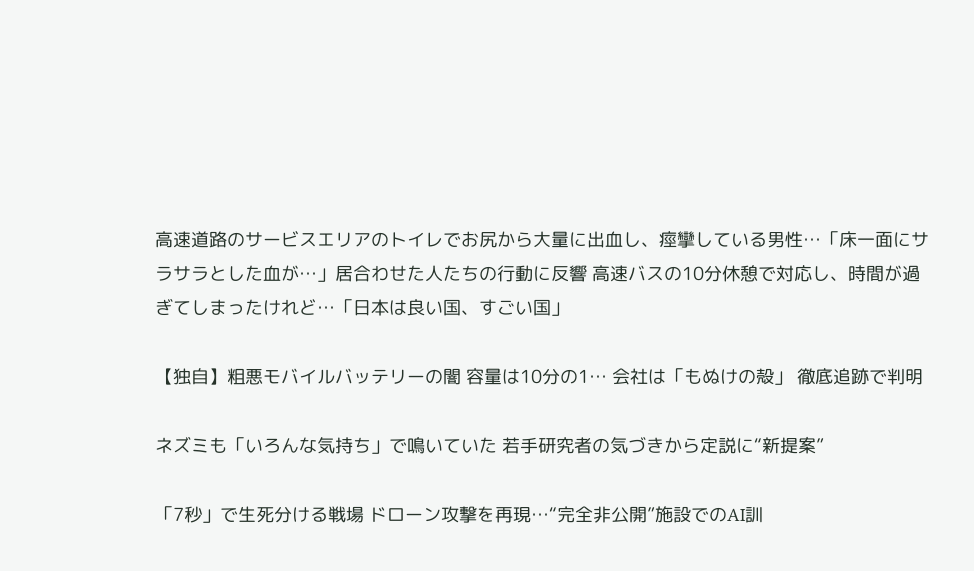高速道路のサービスエリアのトイレでお尻から大量に出血し、痙攣している男性…「床一面にサラサラとした血が…」居合わせた人たちの行動に反響 高速バスの10分休憩で対応し、時間が過ぎてしまったけれど…「日本は良い国、すごい国」

【独自】粗悪モバイルバッテリーの闇 容量は10分の1… 会社は「もぬけの殻」 徹底追跡で判明

ネズミも「いろんな気持ち」で鳴いていた 若手研究者の気づきから定説に“新提案”

「7秒」で生死分ける戦場 ドローン攻撃を再現…“完全非公開”施設でのAI訓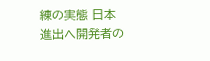練の実態 日本進出へ開発者の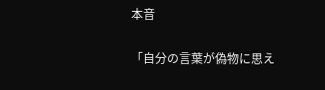本音

「自分の言葉が偽物に思え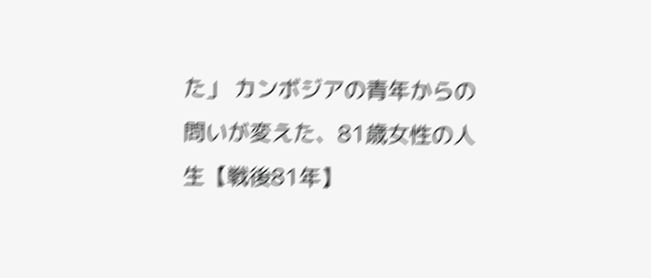た」 カンボジアの青年からの問いが変えた、81歳女性の人生【戦後81年】